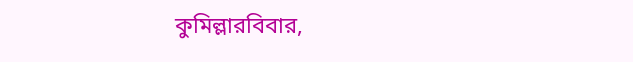কুমিল্লারবিবার,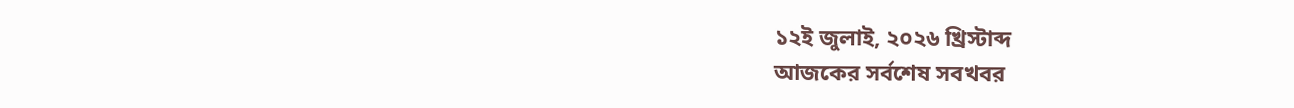১২ই জুলাই, ২০২৬ খ্রিস্টাব্দ
আজকের সর্বশেষ সবখবর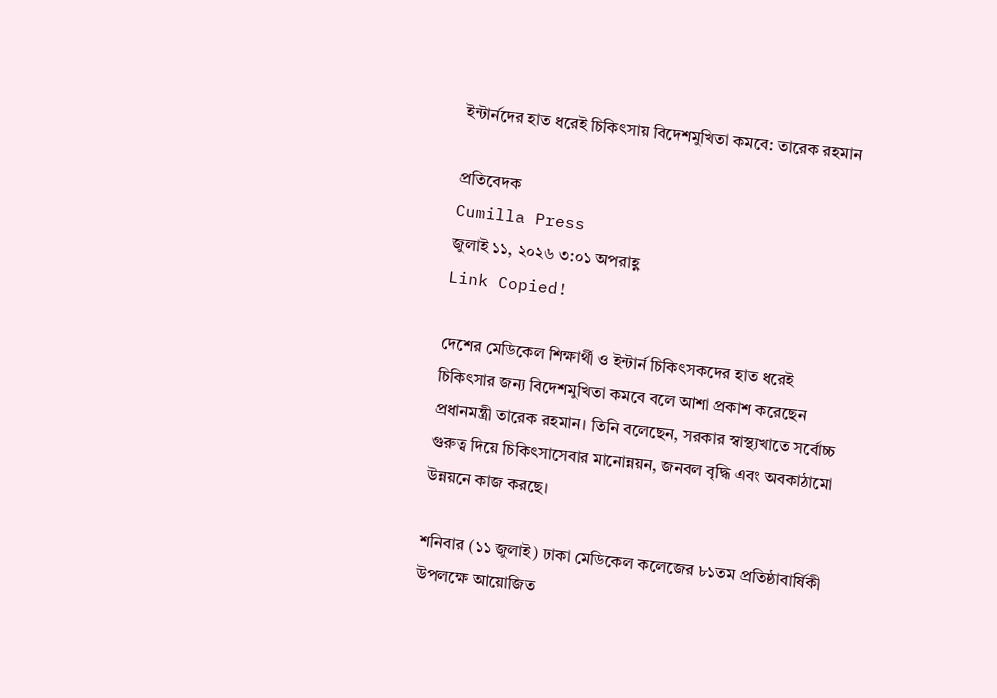ইন্টার্নদের হাত ধরেই চিকিৎসায় বিদেশমুখিতা কমবে: তারেক রহমান

প্রতিবেদক
Cumilla Press
জুলাই ১১, ২০২৬ ৩:০১ অপরাহ্ণ
Link Copied!

দেশের মেডিকেল শিক্ষার্থী ও ইন্টার্ন চিকিৎসকদের হাত ধরেই চিকিৎসার জন্য বিদেশমুখিতা কমবে বলে আশা প্রকাশ করেছেন প্রধানমন্ত্রী তারেক রহমান। তিনি বলেছেন, সরকার স্বাস্থ্যখাতে সর্বোচ্চ গুরুত্ব দিয়ে চিকিৎসাসেবার মানোন্নয়ন, জনবল বৃদ্ধি এবং অবকাঠামো উন্নয়নে কাজ করছে।

শনিবার (১১ জুলাই) ঢাকা মেডিকেল কলেজের ৮১তম প্রতিষ্ঠাবার্ষিকী উপলক্ষে আয়োজিত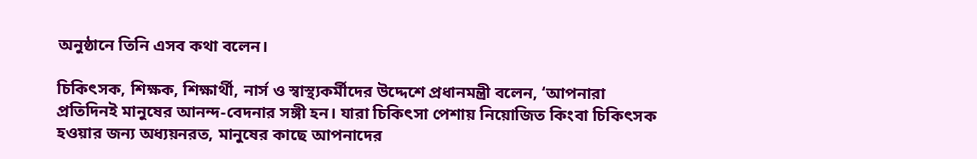অনুষ্ঠানে তিনি এসব কথা বলেন।

চিকিৎসক, শিক্ষক, শিক্ষার্থী, নার্স ও স্বাস্থ্যকর্মীদের উদ্দেশে প্রধানমন্ত্রী বলেন, ‘আপনারা প্রতিদিনই মানুষের আনন্দ-বেদনার সঙ্গী হন। যারা চিকিৎসা পেশায় নিয়োজিত কিংবা চিকিৎসক হওয়ার জন্য অধ্যয়নরত, মানুষের কাছে আপনাদের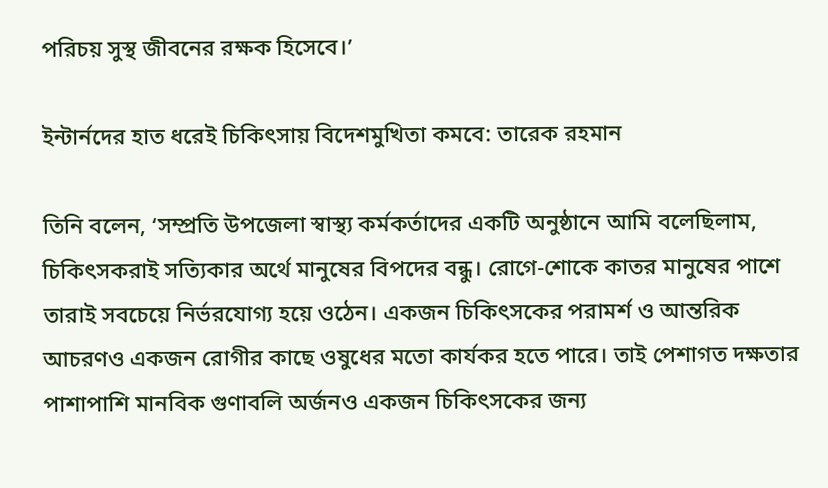পরিচয় সুস্থ জীবনের রক্ষক হিসেবে।’

ইন্টার্নদের হাত ধরেই চিকিৎসায় বিদেশমুখিতা কমবে: তারেক রহমান

তিনি বলেন, ‘সম্প্রতি উপজেলা স্বাস্থ্য কর্মকর্তাদের একটি অনুষ্ঠানে আমি বলেছিলাম, চিকিৎসকরাই সত্যিকার অর্থে মানুষের বিপদের বন্ধু। রোগে-শোকে কাতর মানুষের পাশে তারাই সবচেয়ে নির্ভরযোগ্য হয়ে ওঠেন। একজন চিকিৎসকের পরামর্শ ও আন্তরিক আচরণও একজন রোগীর কাছে ওষুধের মতো কার্যকর হতে পারে। তাই পেশাগত দক্ষতার পাশাপাশি মানবিক গুণাবলি অর্জনও একজন চিকিৎসকের জন্য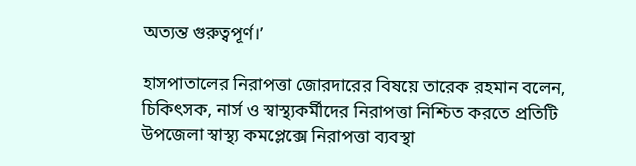অত্যন্ত গুরুত্বপূর্ণ।’

হাসপাতালের নিরাপত্তা জোরদারের বিষয়ে তারেক রহমান বলেন, চিকিৎসক, নার্স ও স্বাস্থ্যকর্মীদের নিরাপত্তা নিশ্চিত করতে প্রতিটি উপজেলা স্বাস্থ্য কমপ্লেক্সে নিরাপত্তা ব্যবস্থা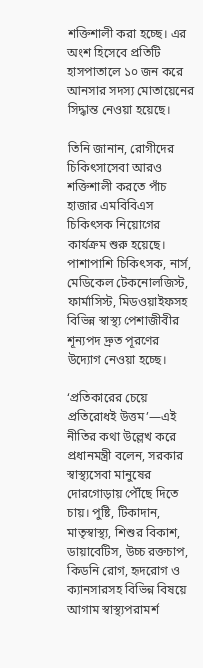শক্তিশালী করা হচ্ছে। এর অংশ হিসেবে প্রতিটি হাসপাতালে ১০ জন করে আনসার সদস্য মোতায়েনের সিদ্ধান্ত নেওয়া হয়েছে।

তিনি জানান, রোগীদের চিকিৎসাসেবা আরও শক্তিশালী করতে পাঁচ হাজার এমবিবিএস চিকিৎসক নিয়োগের কার্যক্রম শুরু হয়েছে। পাশাপাশি চিকিৎসক, নার্স, মেডিকেল টেকনোলজিস্ট, ফার্মাসিস্ট, মিডওয়াইফসহ বিভিন্ন স্বাস্থ্য পেশাজীবীর শূন্যপদ দ্রুত পূরণের উদ্যোগ নেওয়া হচ্ছে।

‘প্রতিকারের চেয়ে প্রতিরোধই উত্তম’—এই নীতির কথা উল্লেখ করে প্রধানমন্ত্রী বলেন, সরকার স্বাস্থ্যসেবা মানুষের দোরগোড়ায় পৌঁছে দিতে চায়। পুষ্টি, টিকাদান, মাতৃস্বাস্থ্য, শিশুর বিকাশ, ডায়াবেটিস, উচ্চ রক্তচাপ, কিডনি রোগ, হৃদরোগ ও ক্যানসারসহ বিভিন্ন বিষয়ে আগাম স্বাস্থ্যপরামর্শ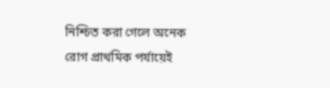নিশ্চিত করা গেলে অনেক রোগ প্রাথমিক পর্যায়েই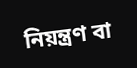নিয়ন্ত্রণ বা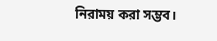নিরাময় করা সম্ভব।